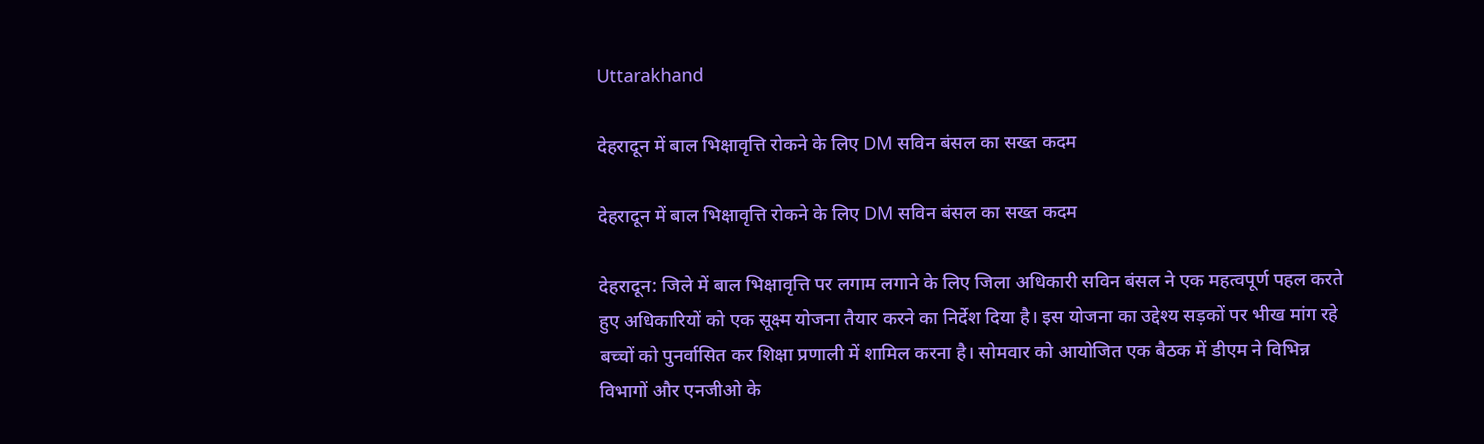Uttarakhand

देहरादून में बाल भिक्षावृत्ति रोकने के लिए DM सविन बंसल का सख्त कदम

देहरादून में बाल भिक्षावृत्ति रोकने के लिए DM सविन बंसल का सख्त कदम

देहरादून: जिले में बाल भिक्षावृत्ति पर लगाम लगाने के लिए जिला अधिकारी सविन बंसल ने एक महत्वपूर्ण पहल करते हुए अधिकारियों को एक सूक्ष्म योजना तैयार करने का निर्देश दिया है। इस योजना का उद्देश्य सड़कों पर भीख मांग रहे बच्चों को पुनर्वासित कर शिक्षा प्रणाली में शामिल करना है। सोमवार को आयोजित एक बैठक में डीएम ने विभिन्न विभागों और एनजीओ के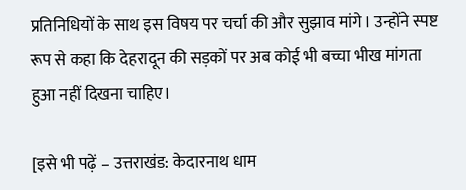प्रतिनिधियों के साथ इस विषय पर चर्चा की और सुझाव मांगे। उन्होंने स्पष्ट रूप से कहा कि देहरादून की सड़कों पर अब कोई भी बच्चा भीख मांगता हुआ नहीं दिखना चाहिए।

[इसे भी पढ़ें – उत्तराखंड: केदारनाथ धाम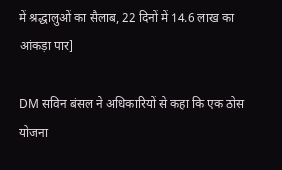में श्रद्धालुओं का सैलाब, 22 दिनों में 14.6 लाख का आंकड़ा पार]

DM सविन बंसल ने अधिकारियों से कहा कि एक ठोस योजना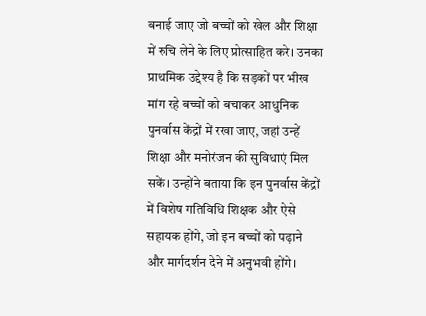बनाई जाए जो बच्चों को खेल और शिक्षा में रुचि लेने के लिए प्रोत्साहित करे। उनका प्राथमिक उद्देश्य है कि सड़कों पर भीख मांग रहे बच्चों को बचाकर आधुनिक पुनर्वास केंद्रों में रखा जाए, जहां उन्हें शिक्षा और मनोरंजन की सुविधाएं मिल सकें। उन्होंने बताया कि इन पुनर्वास केंद्रों में विशेष गतिविधि शिक्षक और ऐसे सहायक होंगे, जो इन बच्चों को पढ़ाने और मार्गदर्शन देने में अनुभवी होंगे।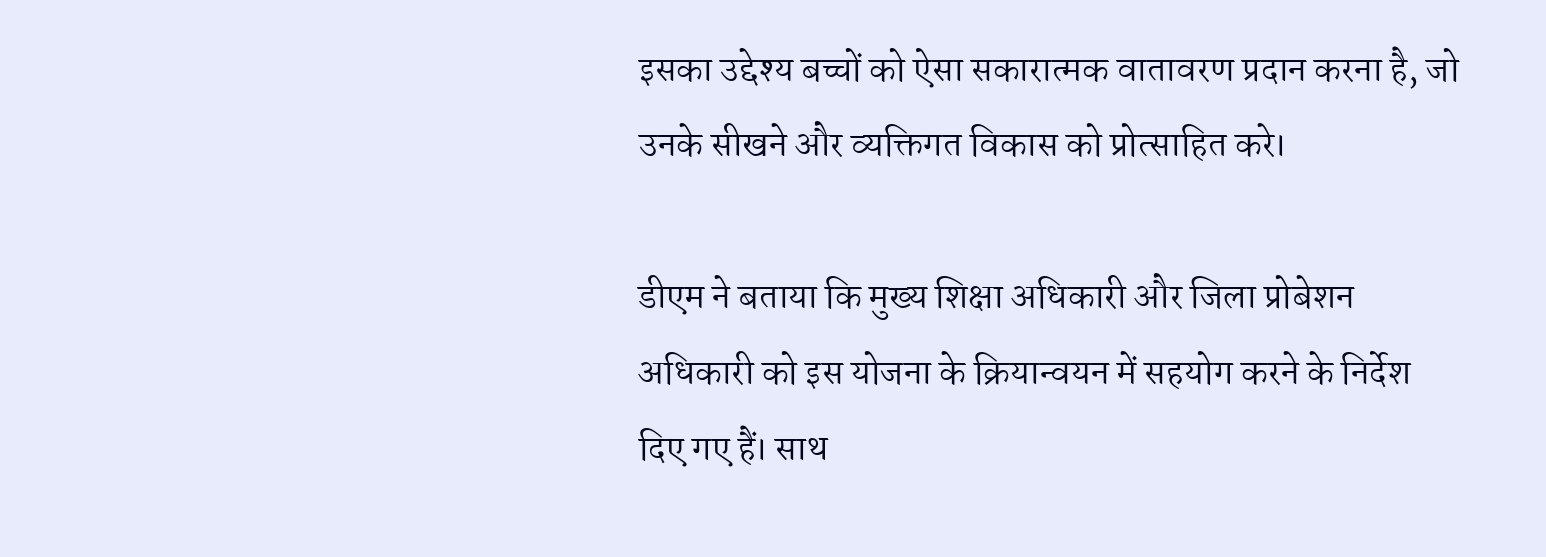इसका उद्देश्य बच्चों को ऐसा सकारात्मक वातावरण प्रदान करना है, जो उनके सीखने और व्यक्तिगत विकास को प्रोत्साहित करे।

डीएम ने बताया कि मुख्य शिक्षा अधिकारी और जिला प्रोबेशन अधिकारी को इस योजना के क्रियान्वयन में सहयोग करने के निर्देश दिए गए हैं। साथ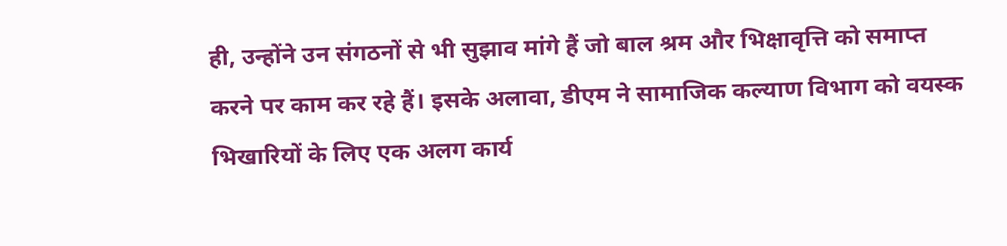ही, उन्होंने उन संगठनों से भी सुझाव मांगे हैं जो बाल श्रम और भिक्षावृत्ति को समाप्त करने पर काम कर रहे हैं। इसके अलावा, डीएम ने सामाजिक कल्याण विभाग को वयस्क भिखारियों के लिए एक अलग कार्य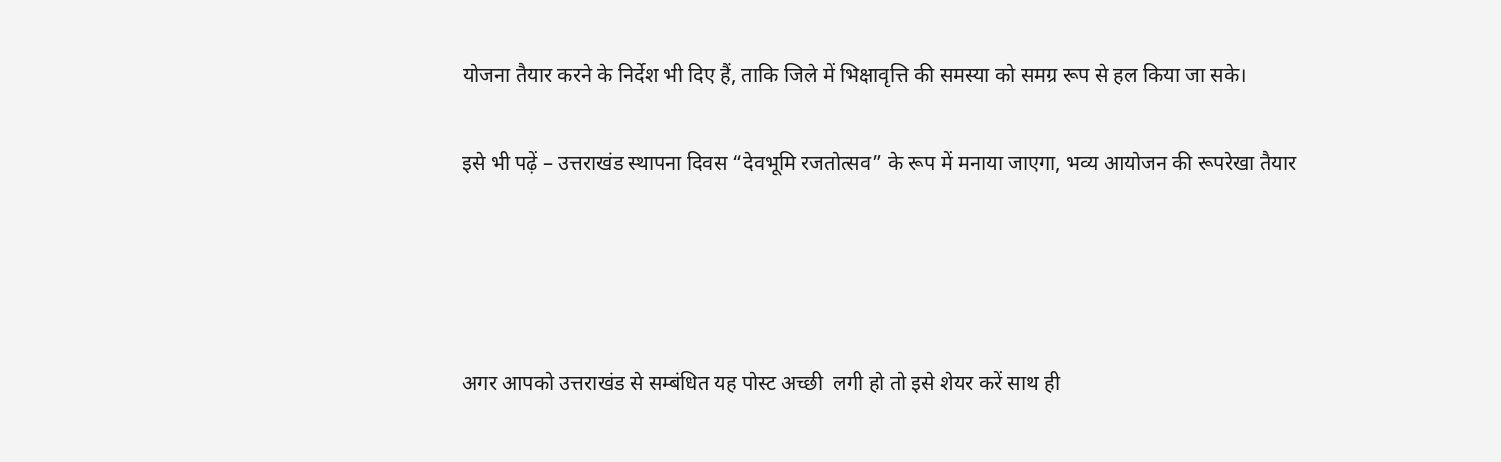योजना तैयार करने के निर्देश भी दिए हैं, ताकि जिले में भिक्षावृत्ति की समस्या को समग्र रूप से हल किया जा सके।

इसे भी पढ़ें – उत्तराखंड स्थापना दिवस “देवभूमि रजतोत्सव” के रूप में मनाया जाएगा, भव्य आयोजन की रूपरेखा तैयार




अगर आपको उत्तराखंड से सम्बंधित यह पोस्ट अच्छी  लगी हो तो इसे शेयर करें साथ ही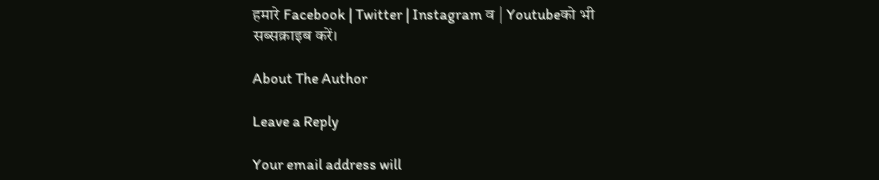हमारे Facebook | Twitter | Instagram व | Youtubeको भी सब्सक्राइब करें।

About The Author

Leave a Reply

Your email address will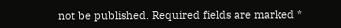not be published. Required fields are marked *